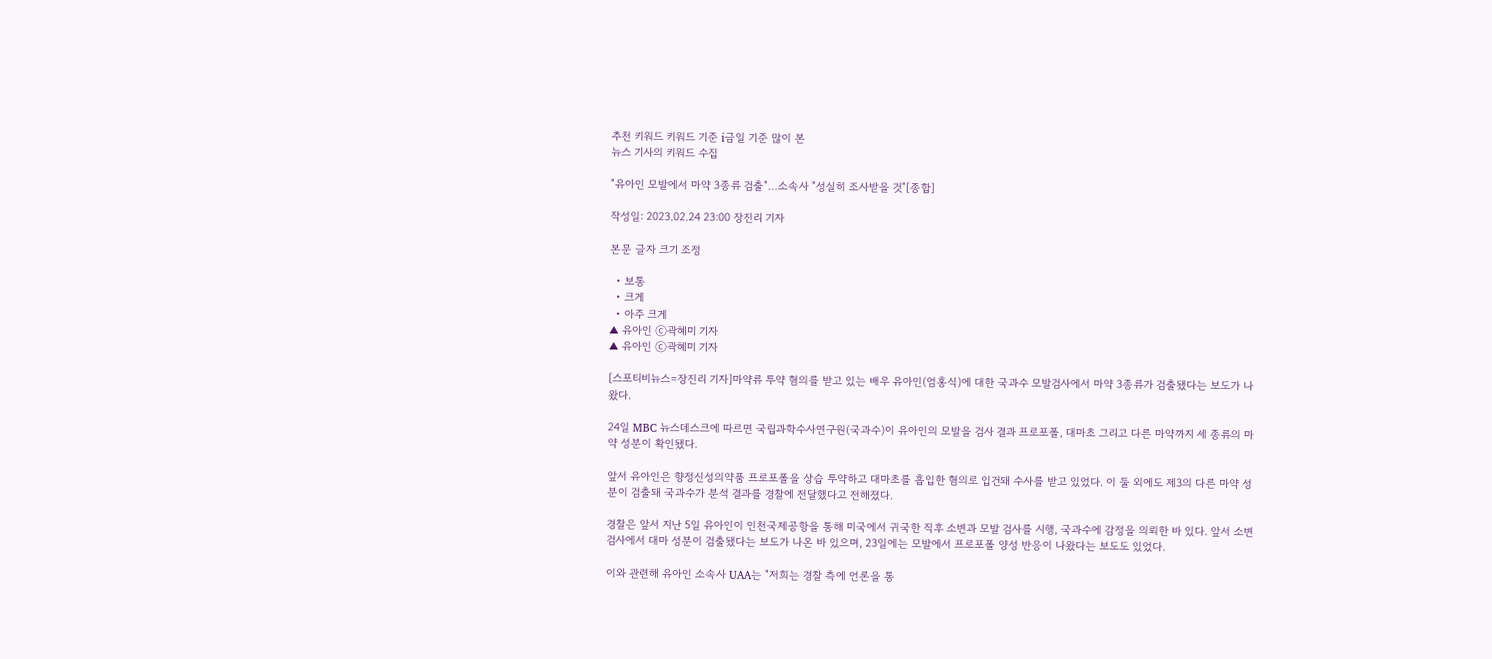추천 키워드 키워드 기준 i금일 기준 많이 본
뉴스 기사의 키워드 수집

"유아인 모발에서 마약 3종류 검출"…소속사 "성실히 조사받을 것"[종합]

작성일: 2023.02.24 23:00 장진리 기자

본문 글자 크기 조정

  • 보통
  • 크게
  • 아주 크게
▲ 유아인 ⓒ곽혜미 기자
▲ 유아인 ⓒ곽혜미 기자

[스포티비뉴스=장진리 기자]마약류 투약 혐의를 받고 있는 배우 유아인(엄홍식)에 대한 국과수 모발검사에서 마약 3종류가 검출됐다는 보도가 나왔다.

24일 MBC 뉴스데스크에 따르면 국립과학수사연구원(국과수)이 유아인의 모발을 검사 결과 프로포폴, 대마초 그리고 다른 마약까지 세 종류의 마약 성분이 확인됐다.

앞서 유아인은 향정신성의약품 프로포폴을 상습 투약하고 대마초를 흡입한 혐의로 입건돼 수사를 받고 있었다. 이 둘 외에도 제3의 다른 마약 성분이 검출돼 국과수가 분석 결과를 경찰에 전달했다고 전해졌다.

경찰은 앞서 지난 5일 유아인이 인천국제공항을 통해 미국에서 귀국한 직후 소변과 모발 검사를 시행, 국과수에 감정을 의뢰한 바 있다. 앞서 소변 검사에서 대마 성분이 검출됐다는 보도가 나온 바 있으며, 23일에는 모발에서 프로포폴 양성 반응이 나왔다는 보도도 있었다.

이와 관련해 유아인 소속사 UAA는 "저희는 경찰 측에 언론을 통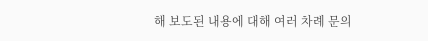해 보도된 내용에 대해 여러 차례 문의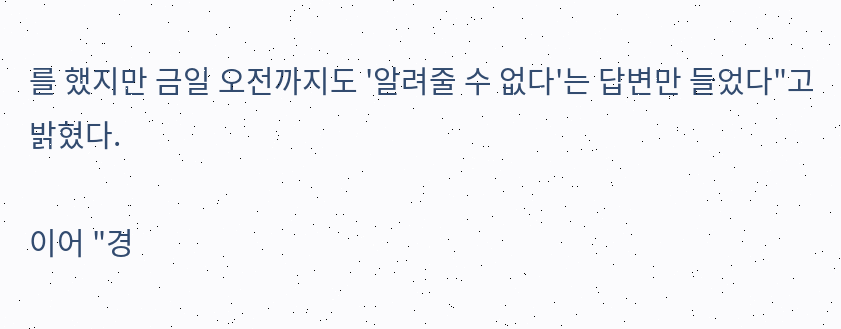를 했지만 금일 오전까지도 '알려줄 수 없다'는 답변만 들었다"고 밝혔다.

이어 "경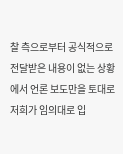찰 측으로부터 공식적으로 전달받은 내용이 없는 상황에서 언론 보도만을 토대로 저희가 임의대로 입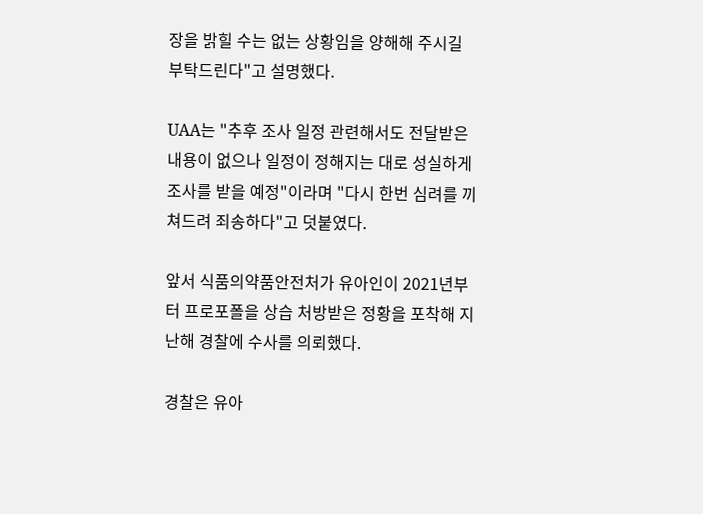장을 밝힐 수는 없는 상황임을 양해해 주시길 부탁드린다"고 설명했다.

UAA는 "추후 조사 일정 관련해서도 전달받은 내용이 없으나 일정이 정해지는 대로 성실하게 조사를 받을 예정"이라며 "다시 한번 심려를 끼쳐드려 죄송하다"고 덧붙였다.

앞서 식품의약품안전처가 유아인이 2021년부터 프로포폴을 상습 처방받은 정황을 포착해 지난해 경찰에 수사를 의뢰했다.

경찰은 유아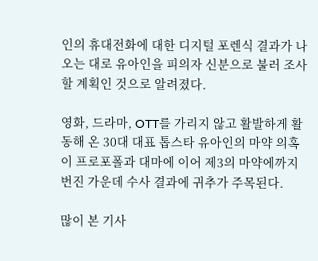인의 휴대전화에 대한 디지털 포렌식 결과가 나오는 대로 유아인을 피의자 신분으로 불러 조사할 계획인 것으로 알려졌다.

영화, 드라마, OTT를 가리지 않고 활발하게 활동해 온 30대 대표 톱스타 유아인의 마약 의혹이 프로포폴과 대마에 이어 제3의 마약에까지 번진 가운데 수사 결과에 귀추가 주목된다.

많이 본 기사